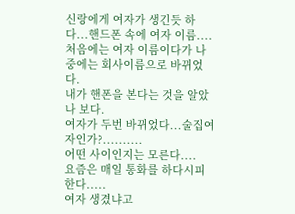신랑에게 여자가 생긴듯 하다...핸드폰 속에 여자 이름....
처음에는 여자 이름이다가 나중에는 회사이름으로 바뀌었다.
내가 핸폰을 본다는 것을 알았나 보다.
여자가 두번 바뀌었다...술집여자인가?..........
어떤 사이인지는 모른다....
요즘은 매일 통화를 하다시피 한다.....
여자 생겼냐고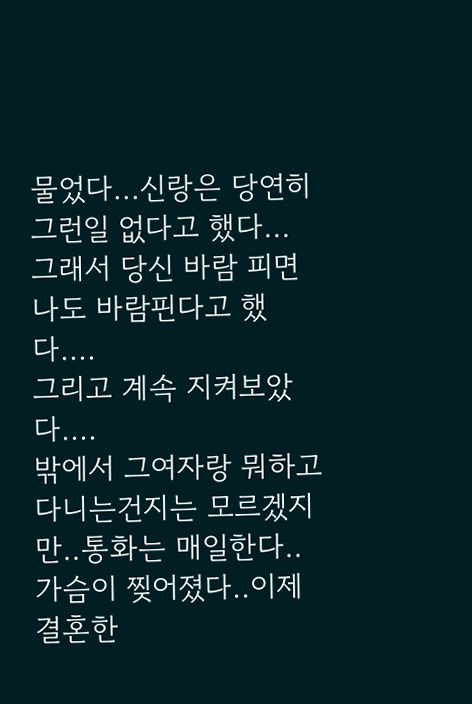물었다...신랑은 당연히 그런일 없다고 했다...
그래서 당신 바람 피면 나도 바람핀다고 했다....
그리고 계속 지켜보았다....
밖에서 그여자랑 뭐하고 다니는건지는 모르겠지만..통화는 매일한다..
가슴이 찢어졌다..이제 결혼한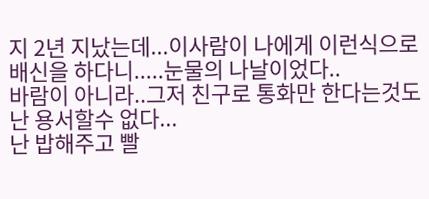지 2년 지났는데...이사람이 나에게 이런식으로 배신을 하다니.....눈물의 나날이었다..
바람이 아니라..그저 친구로 통화만 한다는것도 난 용서할수 없다...
난 밥해주고 빨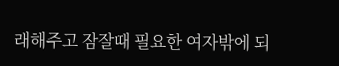래해주고 잠잘때 필요한 여자밖에 되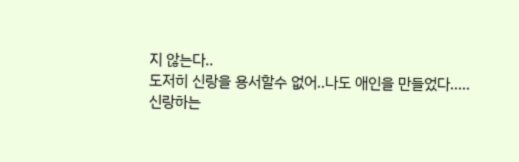지 않는다..
도저히 신랑을 용서할수 없어..나도 애인을 만들었다.....
신랑하는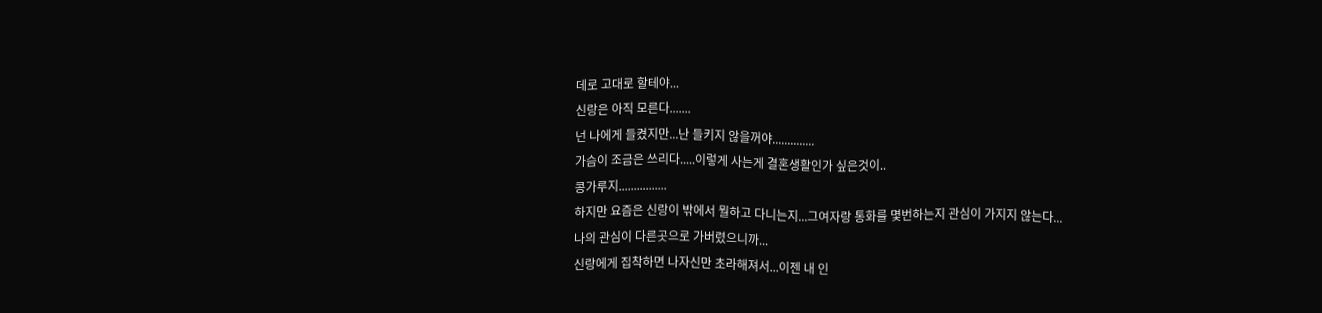데로 고대로 할테야...
신랑은 아직 모른다.......
넌 나에게 들켰지만...난 들키지 않을꺼야..............
가슴이 조금은 쓰리다.....이렇게 사는게 결혼생활인가 싶은것이..
콩가루지................
하지만 요즘은 신랑이 밖에서 뭘하고 다니는지...그여자랑 통화를 몇번하는지 관심이 가지지 않는다...
나의 관심이 다른곳으로 가버렸으니까...
신랑에게 집착하면 나자신만 초라해져서...이젠 내 인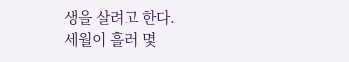생을 살려고 한다.
세월이 흘러 몇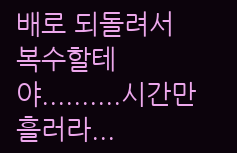배로 되돌려서 복수할테야..........시간만 흘러라...